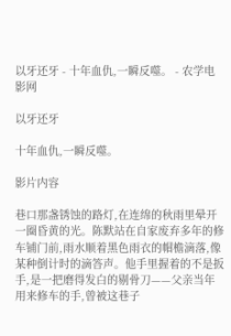以牙还牙 - 十年血仇,一瞬反噬。 - 农学电影网

以牙还牙

十年血仇,一瞬反噬。

影片内容

巷口那盏锈蚀的路灯,在连绵的秋雨里晕开一圈昏黄的光。陈默站在自家废弃多年的修车铺门前,雨水顺着黑色雨衣的帽檐滴落,像某种倒计时的滴答声。他手里握着的不是扳手,是一把磨得发白的剔骨刀——父亲当年用来修车的手,曾被这巷子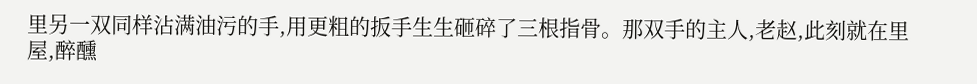里另一双同样沾满油污的手,用更粗的扳手生生砸碎了三根指骨。那双手的主人,老赵,此刻就在里屋,醉醺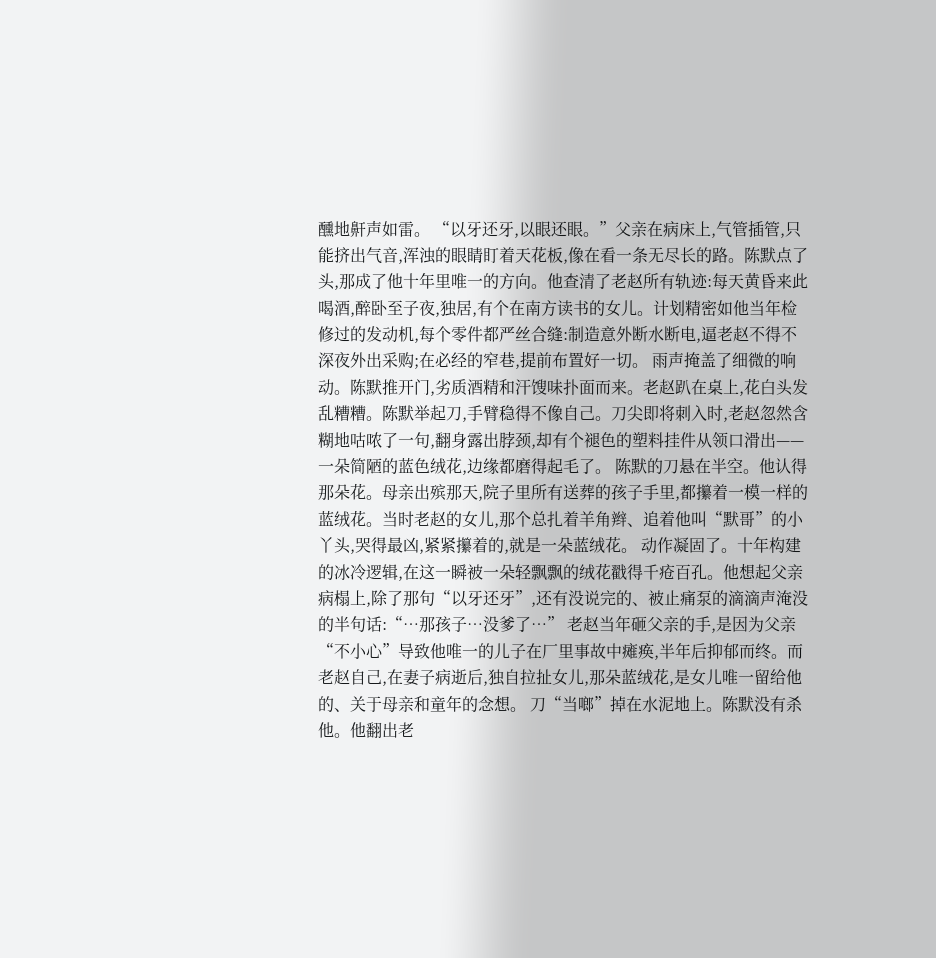醺地鼾声如雷。 “以牙还牙,以眼还眼。”父亲在病床上,气管插管,只能挤出气音,浑浊的眼睛盯着天花板,像在看一条无尽长的路。陈默点了头,那成了他十年里唯一的方向。他查清了老赵所有轨迹:每天黄昏来此喝酒,醉卧至子夜,独居,有个在南方读书的女儿。计划精密如他当年检修过的发动机,每个零件都严丝合缝:制造意外断水断电,逼老赵不得不深夜外出采购;在必经的窄巷,提前布置好一切。 雨声掩盖了细微的响动。陈默推开门,劣质酒精和汗馊味扑面而来。老赵趴在桌上,花白头发乱糟糟。陈默举起刀,手臂稳得不像自己。刀尖即将刺入时,老赵忽然含糊地咕哝了一句,翻身露出脖颈,却有个褪色的塑料挂件从领口滑出——一朵简陋的蓝色绒花,边缘都磨得起毛了。 陈默的刀悬在半空。他认得那朵花。母亲出殡那天,院子里所有送葬的孩子手里,都攥着一模一样的蓝绒花。当时老赵的女儿,那个总扎着羊角辫、追着他叫“默哥”的小丫头,哭得最凶,紧紧攥着的,就是一朵蓝绒花。 动作凝固了。十年构建的冰冷逻辑,在这一瞬被一朵轻飘飘的绒花戳得千疮百孔。他想起父亲病榻上,除了那句“以牙还牙”,还有没说完的、被止痛泵的滴滴声淹没的半句话:“…那孩子…没爹了…” 老赵当年砸父亲的手,是因为父亲“不小心”导致他唯一的儿子在厂里事故中瘫痪,半年后抑郁而终。而老赵自己,在妻子病逝后,独自拉扯女儿,那朵蓝绒花,是女儿唯一留给他的、关于母亲和童年的念想。 刀“当啷”掉在水泥地上。陈默没有杀他。他翻出老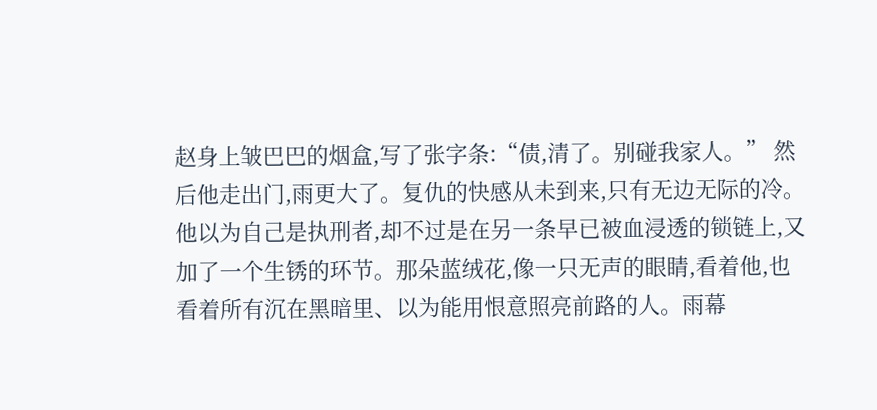赵身上皱巴巴的烟盒,写了张字条:“债,清了。别碰我家人。” 然后他走出门,雨更大了。复仇的快感从未到来,只有无边无际的冷。他以为自己是执刑者,却不过是在另一条早已被血浸透的锁链上,又加了一个生锈的环节。那朵蓝绒花,像一只无声的眼睛,看着他,也看着所有沉在黑暗里、以为能用恨意照亮前路的人。雨幕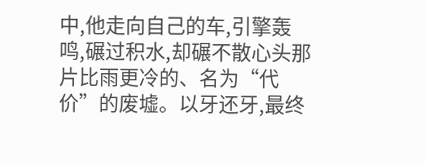中,他走向自己的车,引擎轰鸣,碾过积水,却碾不散心头那片比雨更冷的、名为“代价”的废墟。以牙还牙,最终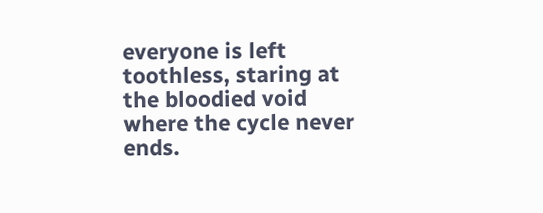everyone is left toothless, staring at the bloodied void where the cycle never ends.